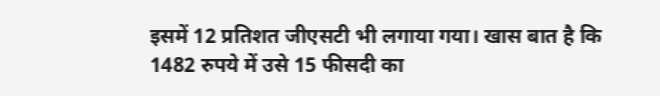इसमें 12 प्रतिशत जीएसटी भी लगाया गया। खास बात है कि 1482 रुपये में उसे 15 फीसदी का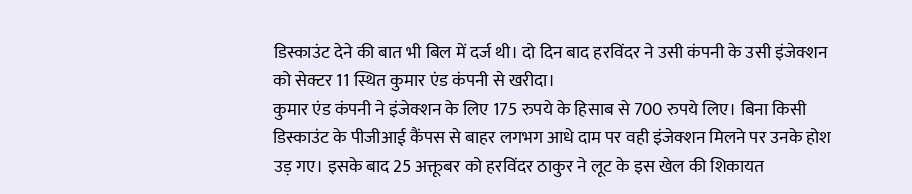डिस्काउंट देने की बात भी बिल में दर्ज थी। दो दिन बाद हरविंदर ने उसी कंपनी के उसी इंजेक्शन को सेक्टर 11 स्थित कुमार एंड कंपनी से खरीदा।
कुमार एंड कंपनी ने इंजेक्शन के लिए 175 रुपये के हिसाब से 700 रुपये लिए। बिना किसी डिस्काउंट के पीजीआई कैंपस से बाहर लगभग आधे दाम पर वही इंजेक्शन मिलने पर उनके होश उड़ गए। इसके बाद 25 अक्तूबर को हरविंदर ठाकुर ने लूट के इस खेल की शिकायत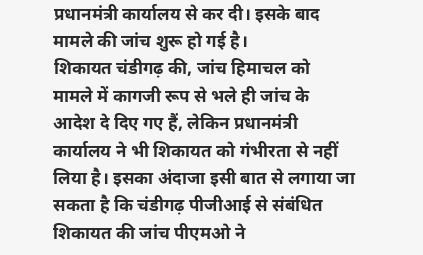प्रधानमंत्री कार्यालय से कर दी। इसके बाद मामले की जांच शुरू हो गई है।
शिकायत चंडीगढ़ की, जांच हिमाचल को
मामले में कागजी रूप से भले ही जांच के आदेश दे दिए गए हैं, लेकिन प्रधानमंत्री कार्यालय ने भी शिकायत को गंभीरता से नहीं लिया है। इसका अंदाजा इसी बात से लगाया जा सकता है कि चंडीगढ़ पीजीआई से संबंधित शिकायत की जांच पीएमओ ने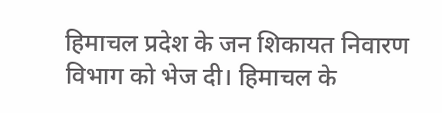हिमाचल प्रदेश के जन शिकायत निवारण विभाग को भेज दी। हिमाचल के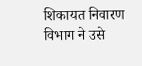शिकायत निवारण विभाग ने उसे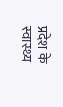प्रदेश के स्वास्थ्य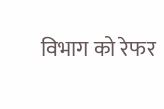विभाग को रेफर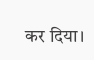कर दिया।